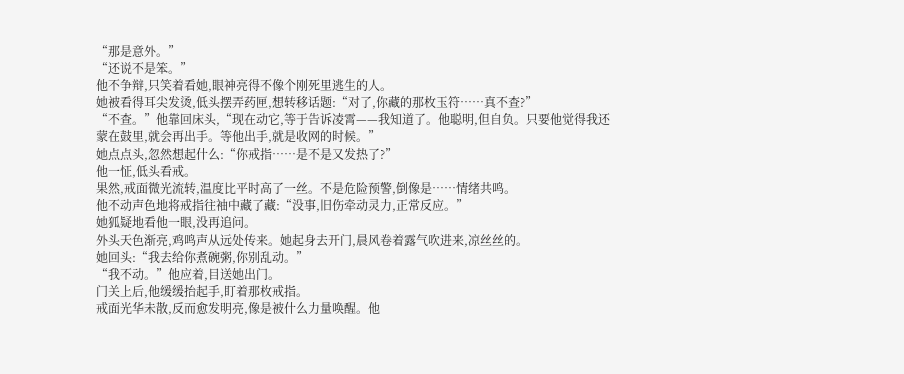“那是意外。”
“还说不是笨。”
他不争辩,只笑着看她,眼神亮得不像个刚死里逃生的人。
她被看得耳尖发烫,低头摆弄药匣,想转移话题:“对了,你藏的那枚玉符……真不查?”
“不查。”他靠回床头,“现在动它,等于告诉凌霄——我知道了。他聪明,但自负。只要他觉得我还蒙在鼓里,就会再出手。等他出手,就是收网的时候。”
她点点头,忽然想起什么:“你戒指……是不是又发热了?”
他一怔,低头看戒。
果然,戒面微光流转,温度比平时高了一丝。不是危险预警,倒像是……情绪共鸣。
他不动声色地将戒指往袖中藏了藏:“没事,旧伤牵动灵力,正常反应。”
她狐疑地看他一眼,没再追问。
外头天色渐亮,鸡鸣声从远处传来。她起身去开门,晨风卷着露气吹进来,凉丝丝的。
她回头:“我去给你煮碗粥,你别乱动。”
“我不动。”他应着,目送她出门。
门关上后,他缓缓抬起手,盯着那枚戒指。
戒面光华未散,反而愈发明亮,像是被什么力量唤醒。他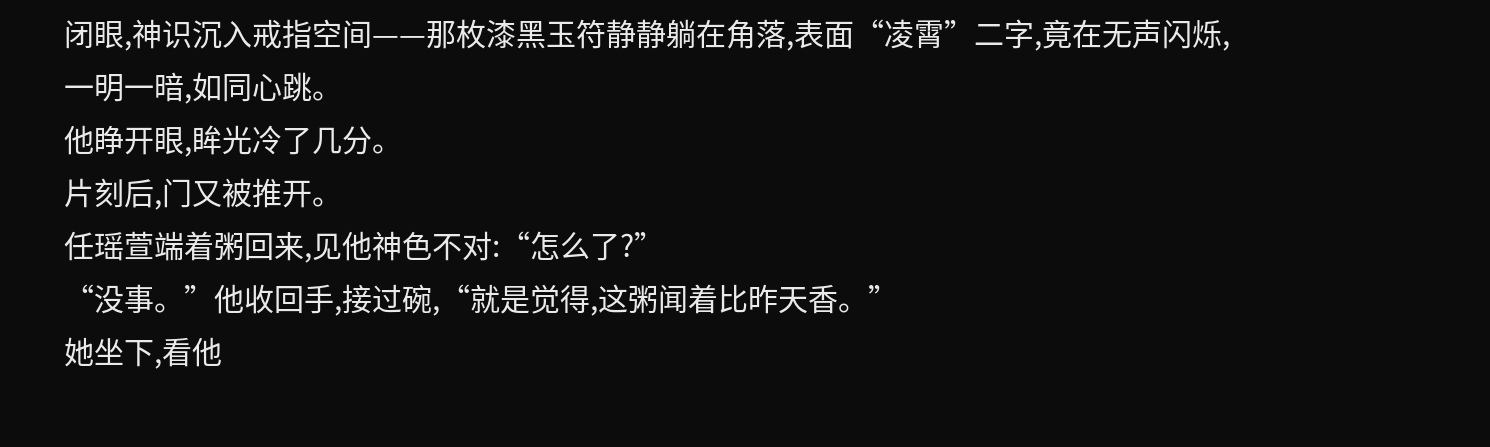闭眼,神识沉入戒指空间——那枚漆黑玉符静静躺在角落,表面“凌霄”二字,竟在无声闪烁,一明一暗,如同心跳。
他睁开眼,眸光冷了几分。
片刻后,门又被推开。
任瑶萱端着粥回来,见他神色不对:“怎么了?”
“没事。”他收回手,接过碗,“就是觉得,这粥闻着比昨天香。”
她坐下,看他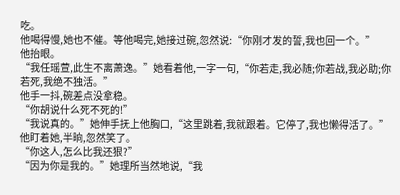吃。
他喝得慢,她也不催。等他喝完,她接过碗,忽然说:“你刚才发的誓,我也回一个。”
他抬眼。
“我任瑶萱,此生不离萧逸。”她看着他,一字一句,“你若走,我必随;你若战,我必助;你若死,我绝不独活。”
他手一抖,碗差点没拿稳。
“你胡说什么死不死的!”
“我说真的。”她伸手抚上他胸口,“这里跳着,我就跟着。它停了,我也懒得活了。”
他盯着她,半晌,忽然笑了。
“你这人,怎么比我还狠?”
“因为你是我的。”她理所当然地说,“我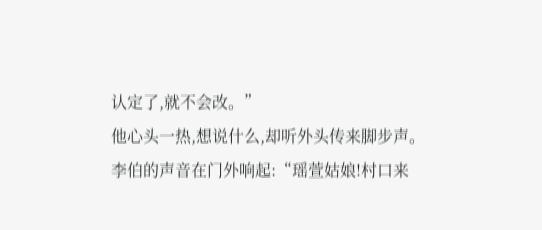认定了,就不会改。”
他心头一热,想说什么,却听外头传来脚步声。
李伯的声音在门外响起:“瑶萱姑娘!村口来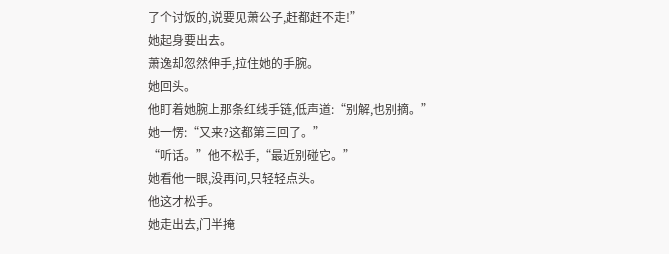了个讨饭的,说要见萧公子,赶都赶不走!”
她起身要出去。
萧逸却忽然伸手,拉住她的手腕。
她回头。
他盯着她腕上那条红线手链,低声道:“别解,也别摘。”
她一愣:“又来?这都第三回了。”
“听话。”他不松手,“最近别碰它。”
她看他一眼,没再问,只轻轻点头。
他这才松手。
她走出去,门半掩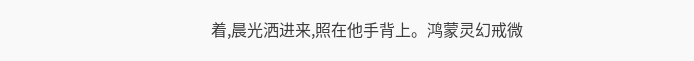着,晨光洒进来,照在他手背上。鸿蒙灵幻戒微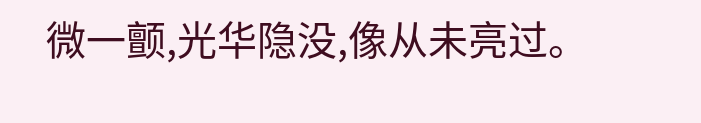微一颤,光华隐没,像从未亮过。